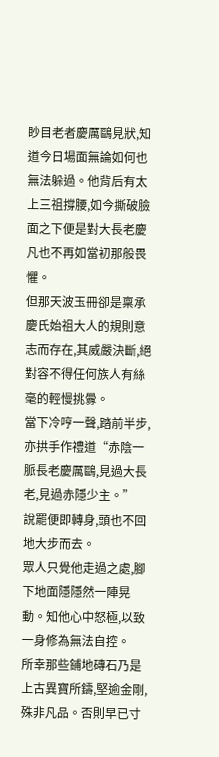眇目老者慶厲鷗見狀,知道今日場面無論如何也無法躲過。他背后有太上三祖撐腰,如今撕破臉面之下便是對大長老慶凡也不再如當初那般畏懼。
但那天波玉冊卻是稟承慶氏始祖大人的規則意志而存在,其威嚴決斷,絕對容不得任何族人有絲毫的輕慢挑釁。
當下冷哼一聲,踏前半步,亦拱手作禮道“赤陰一脈長老慶厲鷗,見過大長老,見過赤隱少主。”
說罷便即轉身,頭也不回地大步而去。
眾人只覺他走過之處,腳下地面隱隱然一陣晃動。知他心中怒極,以致一身修為無法自控。
所幸那些鋪地磚石乃是上古異寶所鑄,堅逾金剛,殊非凡品。否則早已寸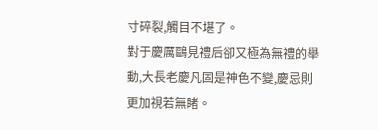寸碎裂,觸目不堪了。
對于慶厲鷗見禮后卻又極為無禮的舉動,大長老慶凡固是神色不變,慶忌則更加視若無睹。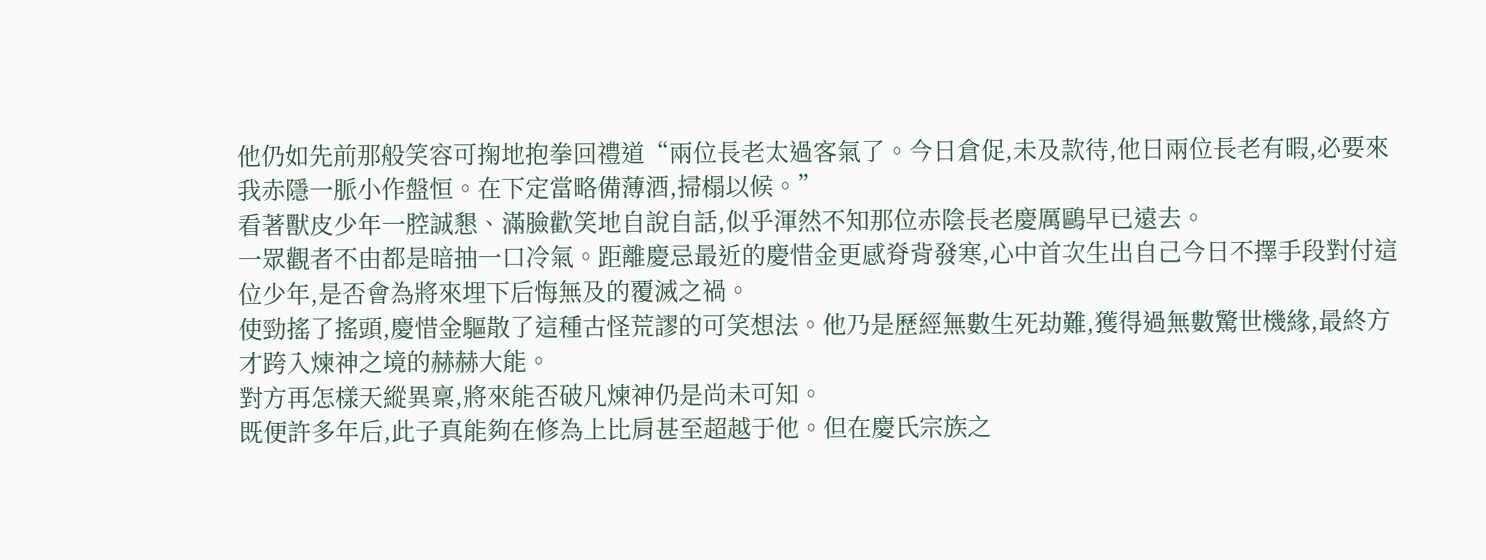他仍如先前那般笑容可掬地抱拳回禮道“兩位長老太過客氣了。今日倉促,未及款待,他日兩位長老有暇,必要來我赤隱一脈小作盤恒。在下定當略備薄酒,掃榻以候。”
看著獸皮少年一腔誠懇、滿臉歡笑地自說自話,似乎渾然不知那位赤陰長老慶厲鷗早已遠去。
一眾觀者不由都是暗抽一口冷氣。距離慶忌最近的慶惜金更感脊背發寒,心中首次生出自己今日不擇手段對付這位少年,是否會為將來埋下后悔無及的覆滅之禍。
使勁搖了搖頭,慶惜金驅散了這種古怪荒謬的可笑想法。他乃是歷經無數生死劫難,獲得過無數驚世機緣,最終方才跨入煉神之境的赫赫大能。
對方再怎樣天縱異稟,將來能否破凡煉神仍是尚未可知。
既便許多年后,此子真能夠在修為上比肩甚至超越于他。但在慶氏宗族之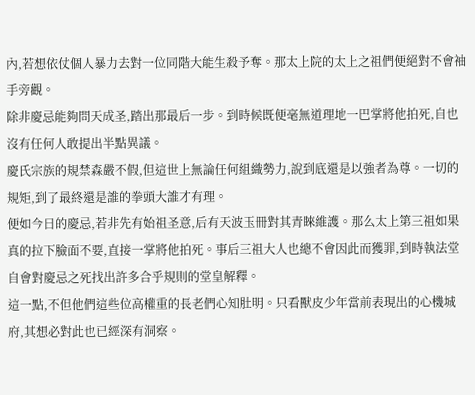內,若想依仗個人暴力去對一位同階大能生殺予奪。那太上院的太上之祖們便絕對不會袖手旁觀。
除非慶忌能夠問天成圣,踏出那最后一步。到時候既便毫無道理地一巴掌將他拍死,自也沒有任何人敢提出半點異議。
慶氏宗族的規禁森嚴不假,但這世上無論任何組織勢力,說到底還是以強者為尊。一切的規矩,到了最終還是誰的拳頭大誰才有理。
便如今日的慶忌,若非先有始祖圣意,后有天波玉冊對其青睞維護。那么太上第三祖如果真的拉下臉面不要,直接一掌將他拍死。事后三祖大人也總不會因此而獲罪,到時執法堂自會對慶忌之死找出許多合乎規則的堂皇解釋。
這一點,不但他們這些位高權重的長老們心知肚明。只看獸皮少年當前表現出的心機城府,其想必對此也已經深有洞察。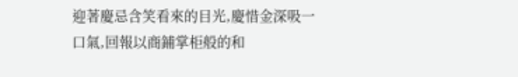迎著慶忌含笑看來的目光,慶惜金深吸一口氣,回報以商鋪掌柜般的和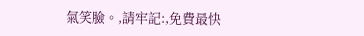氣笑臉。,請牢記:,免費最快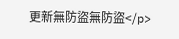更新無防盜無防盜</p>